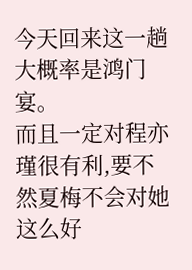今天回来这一趟大概率是鸿门宴。
而且一定对程亦瑾很有利,要不然夏梅不会对她这么好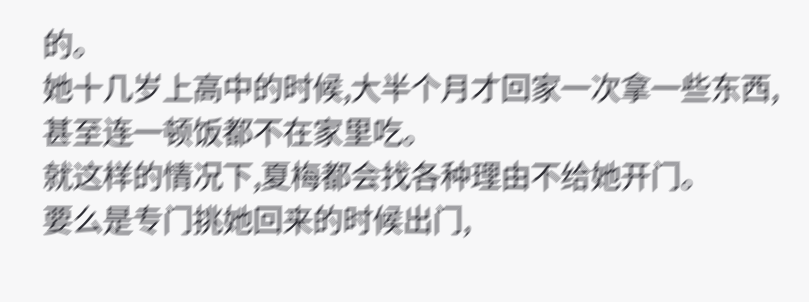的。
她十几岁上高中的时候,大半个月才回家一次拿一些东西,甚至连一顿饭都不在家里吃。
就这样的情况下,夏梅都会找各种理由不给她开门。
要么是专门挑她回来的时候出门,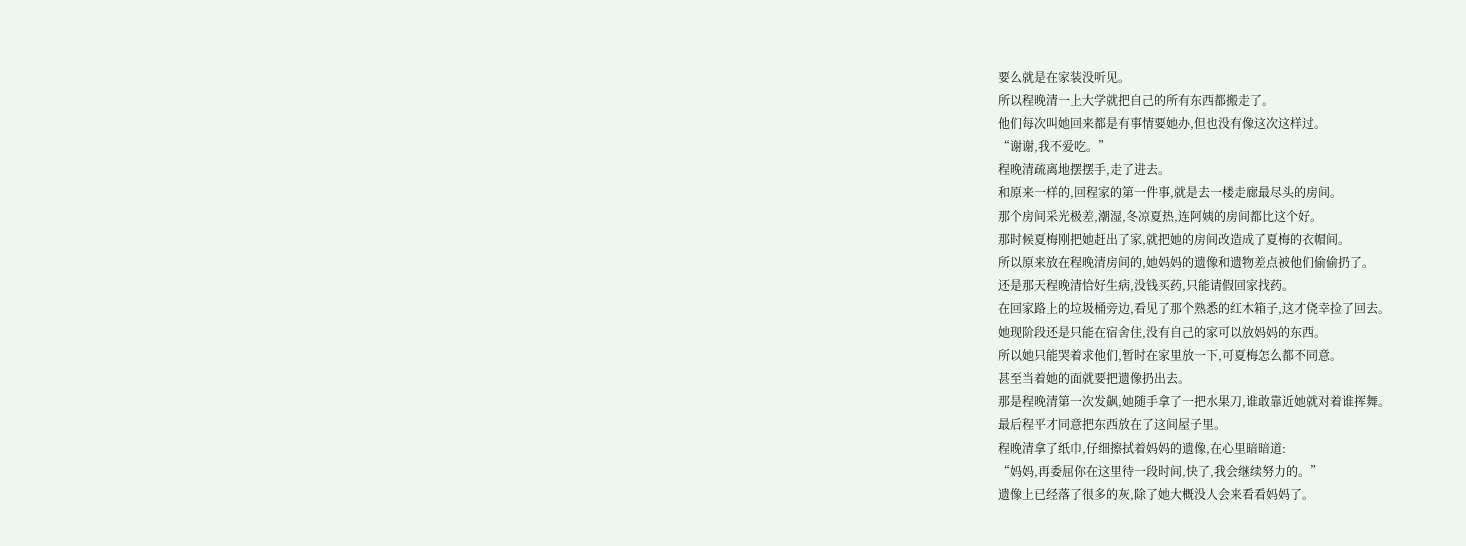要么就是在家装没听见。
所以程晚清一上大学就把自己的所有东西都搬走了。
他们每次叫她回来都是有事情要她办,但也没有像这次这样过。
“谢谢,我不爱吃。”
程晚清疏离地摆摆手,走了进去。
和原来一样的,回程家的第一件事,就是去一楼走廊最尽头的房间。
那个房间采光极差,潮湿,冬凉夏热,连阿姨的房间都比这个好。
那时候夏梅刚把她赶出了家,就把她的房间改造成了夏梅的衣帽间。
所以原来放在程晚清房间的,她妈妈的遗像和遗物差点被他们偷偷扔了。
还是那天程晚清恰好生病,没钱买药,只能请假回家找药。
在回家路上的垃圾桶旁边,看见了那个熟悉的红木箱子,这才侥幸捡了回去。
她现阶段还是只能在宿舍住,没有自己的家可以放妈妈的东西。
所以她只能哭着求他们,暂时在家里放一下,可夏梅怎么都不同意。
甚至当着她的面就要把遗像扔出去。
那是程晚清第一次发飙,她随手拿了一把水果刀,谁敢靠近她就对着谁挥舞。
最后程平才同意把东西放在了这间屋子里。
程晚清拿了纸巾,仔细擦拭着妈妈的遗像,在心里暗暗道:
“妈妈,再委屈你在这里待一段时间,快了,我会继续努力的。”
遗像上已经落了很多的灰,除了她大概没人会来看看妈妈了。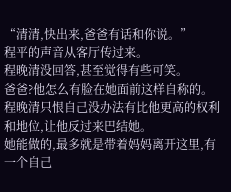“清清,快出来,爸爸有话和你说。”
程平的声音从客厅传过来。
程晚清没回答,甚至觉得有些可笑。
爸爸?他怎么有脸在她面前这样自称的。
程晚清只恨自己没办法有比他更高的权利和地位,让他反过来巴结她。
她能做的,最多就是带着妈妈离开这里,有一个自己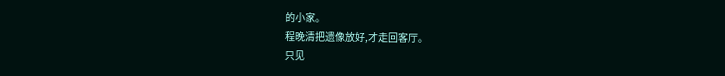的小家。
程晚清把遗像放好,才走回客厅。
只见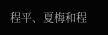程平、夏梅和程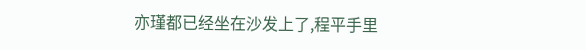亦瑾都已经坐在沙发上了,程平手里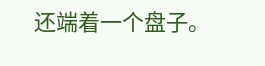还端着一个盘子。